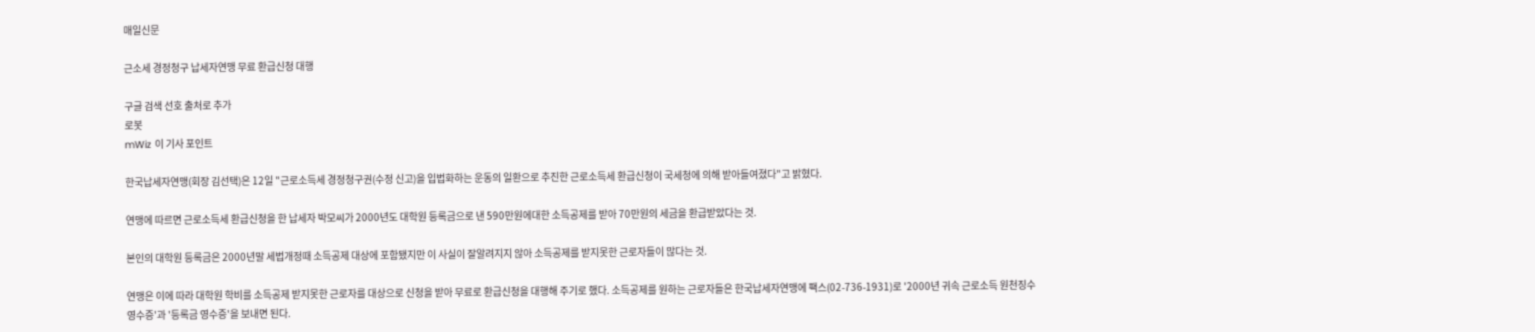매일신문

근소세 경정청구 납세자연맹 무료 환급신청 대행

구글 검색 선호 출처로 추가
로봇
mWiz 이 기사 포인트

한국납세자연맹(회장 김선택)은 12일 "근로소득세 경정청구권(수정 신고)을 입법화하는 운동의 일환으로 추진한 근로소득세 환급신청이 국세청에 의해 받아들여졌다"고 밝혔다.

연맹에 따르면 근로소득세 환급신청을 한 납세자 박모씨가 2000년도 대학원 등록금으로 낸 590만원에대한 소득공제를 받아 70만원의 세금을 환급받았다는 것.

본인의 대학원 등록금은 2000년말 세법개정때 소득공제 대상에 포함됐지만 이 사실이 잘알려지지 않아 소득공제를 받지못한 근로자들이 많다는 것.

연맹은 이에 따라 대학원 학비를 소득공제 받지못한 근로자를 대상으로 신청을 받아 무료로 환급신청을 대행해 주기로 했다. 소득공제를 원하는 근로자들은 한국납세자연맹에 팩스(02-736-1931)로 '2000년 귀속 근로소득 원천징수 영수증'과 '등록금 영수증'을 보내면 된다.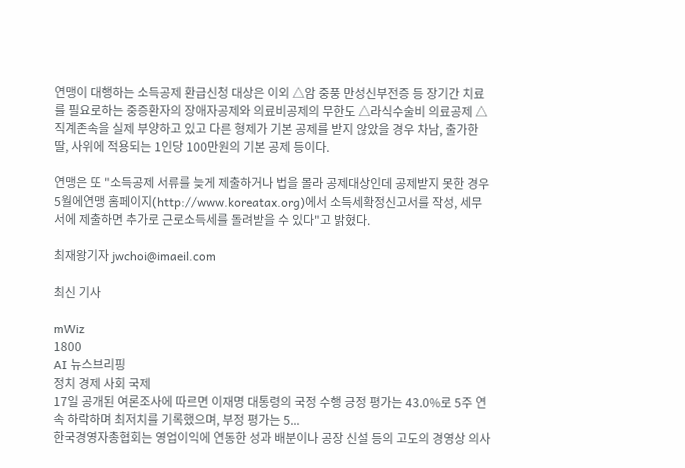연맹이 대행하는 소득공제 환급신청 대상은 이외 △암 중풍 만성신부전증 등 장기간 치료를 필요로하는 중증환자의 장애자공제와 의료비공제의 무한도 △라식수술비 의료공제 △직계존속을 실제 부양하고 있고 다른 형제가 기본 공제를 받지 않았을 경우 차남, 출가한 딸, 사위에 적용되는 1인당 100만원의 기본 공제 등이다.

연맹은 또 "소득공제 서류를 늦게 제출하거나 법을 몰라 공제대상인데 공제받지 못한 경우 5월에연맹 홈페이지(http://www.koreatax.org)에서 소득세확정신고서를 작성, 세무서에 제출하면 추가로 근로소득세를 돌려받을 수 있다"고 밝혔다.

최재왕기자 jwchoi@imaeil.com

최신 기사

mWiz
1800
AI 뉴스브리핑
정치 경제 사회 국제
17일 공개된 여론조사에 따르면 이재명 대통령의 국정 수행 긍정 평가는 43.0%로 5주 연속 하락하며 최저치를 기록했으며, 부정 평가는 5...
한국경영자총협회는 영업이익에 연동한 성과 배분이나 공장 신설 등의 고도의 경영상 의사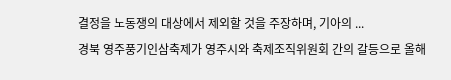결정을 노동쟁의 대상에서 제외할 것을 주장하며, 기아의 ...
경북 영주풍기인삼축제가 영주시와 축제조직위원회 간의 갈등으로 올해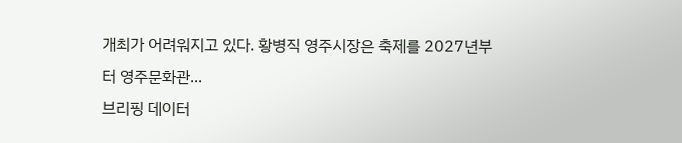개최가 어려워지고 있다. 황병직 영주시장은 축제를 2027년부터 영주문화관...
브리핑 데이터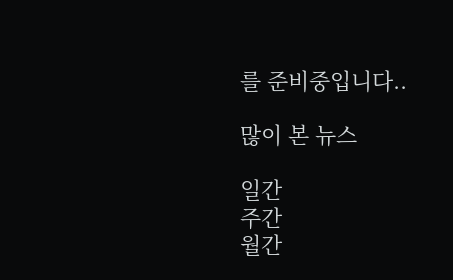를 준비중입니다..

많이 본 뉴스

일간
주간
월간